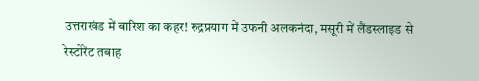उत्तराखंड में बारिश का कहर! रुद्रप्रयाग में उफनी अलकनंदा, मसूरी में लैंडस्लाइड से रेस्टोरेंट तबाह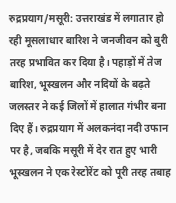रुद्रप्रयाग/मसूरी: उत्तराखंड में लगातार हो रही मूसलाधार बारिश ने जनजीवन को बुरी तरह प्रभावित कर दिया है। पहाड़ों में तेज बारिश, भूस्खलन और नदियों के बढ़ते जलस्तर ने कई जिलों में हालात गंभीर बना दिए हैं। रुद्रप्रयाग में अलकनंदा नदी उफान पर है, जबकि मसूरी में देर रात हुए भारी भूस्खलन ने एक रेस्टोरेंट को पूरी तरह तबाह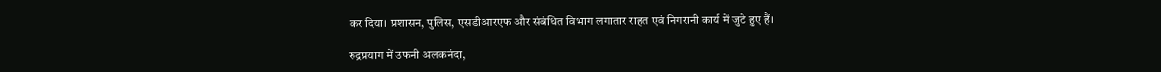कर दिया। प्रशासन, पुलिस, एसडीआरएफ और संबंधित विभाग लगातार राहत एवं निगरानी कार्य में जुटे हुए हैं।

रुद्रप्रयाग में उफनी अलकनंदा,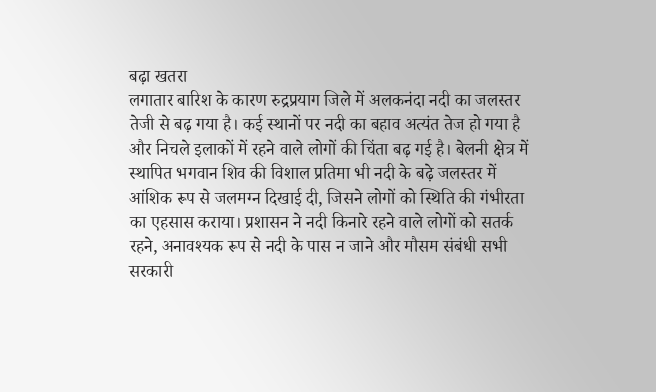बढ़ा खतरा
लगातार बारिश के कारण रुद्रप्रयाग जिले में अलकनंदा नदी का जलस्तर तेजी से बढ़ गया है। कई स्थानों पर नदी का बहाव अत्यंत तेज हो गया है और निचले इलाकों में रहने वाले लोगों की चिंता बढ़ गई है। बेलनी क्षेत्र में स्थापित भगवान शिव की विशाल प्रतिमा भी नदी के बढ़े जलस्तर में आंशिक रूप से जलमग्न दिखाई दी, जिसने लोगों को स्थिति की गंभीरता का एहसास कराया। प्रशासन ने नदी किनारे रहने वाले लोगों को सतर्क रहने, अनावश्यक रूप से नदी के पास न जाने और मौसम संबंधी सभी सरकारी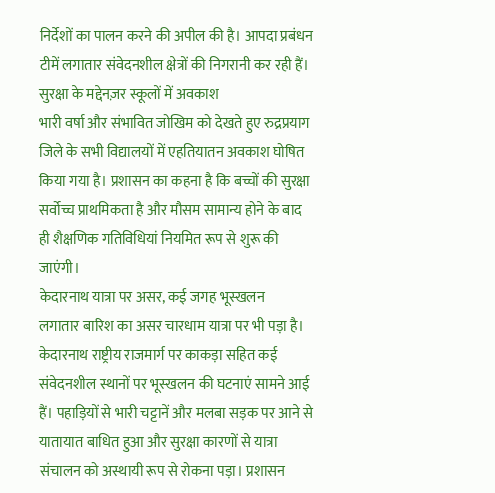निर्देशों का पालन करने की अपील की है। आपदा प्रबंधन टीमें लगातार संवेदनशील क्षेत्रों की निगरानी कर रही हैं।
सुरक्षा के मद्देनज़र स्कूलों में अवकाश
भारी वर्षा और संभावित जोखिम को देखते हुए रुद्रप्रयाग जिले के सभी विद्यालयों में एहतियातन अवकाश घोषित किया गया है। प्रशासन का कहना है कि बच्चों की सुरक्षा सर्वोच्च प्राथमिकता है और मौसम सामान्य होने के बाद ही शैक्षणिक गतिविधियां नियमित रूप से शुरू की जाएंगी।
केदारनाथ यात्रा पर असर, कई जगह भूस्खलन
लगातार बारिश का असर चारधाम यात्रा पर भी पड़ा है। केदारनाथ राष्ट्रीय राजमार्ग पर काकड़ा सहित कई संवेदनशील स्थानों पर भूस्खलन की घटनाएं सामने आई हैं। पहाड़ियों से भारी चट्टानें और मलबा सड़क पर आने से यातायात बाधित हुआ और सुरक्षा कारणों से यात्रा संचालन को अस्थायी रूप से रोकना पड़ा। प्रशासन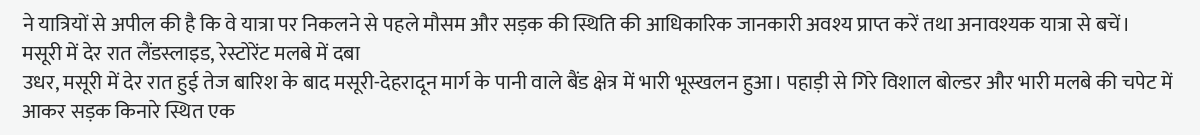ने यात्रियों से अपील की है कि वे यात्रा पर निकलने से पहले मौसम और सड़क की स्थिति की आधिकारिक जानकारी अवश्य प्राप्त करें तथा अनावश्यक यात्रा से बचें।
मसूरी में देर रात लैंडस्लाइड, रेस्टोरेंट मलबे में दबा
उधर, मसूरी में देर रात हुई तेज बारिश के बाद मसूरी-देहरादून मार्ग के पानी वाले बैंड क्षेत्र में भारी भूस्खलन हुआ। पहाड़ी से गिरे विशाल बोल्डर और भारी मलबे की चपेट में आकर सड़क किनारे स्थित एक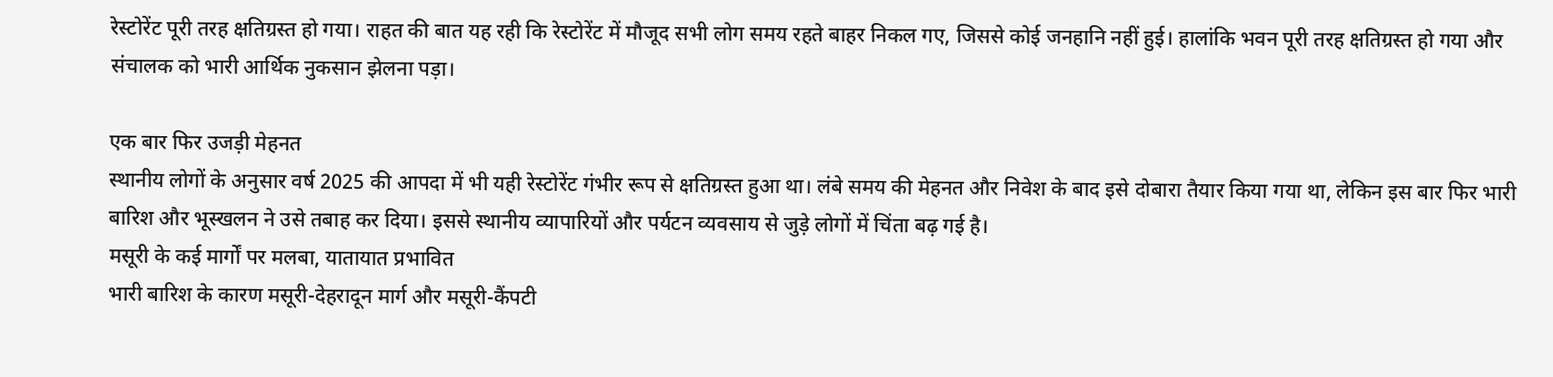रेस्टोरेंट पूरी तरह क्षतिग्रस्त हो गया। राहत की बात यह रही कि रेस्टोरेंट में मौजूद सभी लोग समय रहते बाहर निकल गए, जिससे कोई जनहानि नहीं हुई। हालांकि भवन पूरी तरह क्षतिग्रस्त हो गया और संचालक को भारी आर्थिक नुकसान झेलना पड़ा।

एक बार फिर उजड़ी मेहनत
स्थानीय लोगों के अनुसार वर्ष 2025 की आपदा में भी यही रेस्टोरेंट गंभीर रूप से क्षतिग्रस्त हुआ था। लंबे समय की मेहनत और निवेश के बाद इसे दोबारा तैयार किया गया था, लेकिन इस बार फिर भारी बारिश और भूस्खलन ने उसे तबाह कर दिया। इससे स्थानीय व्यापारियों और पर्यटन व्यवसाय से जुड़े लोगों में चिंता बढ़ गई है।
मसूरी के कई मार्गों पर मलबा, यातायात प्रभावित
भारी बारिश के कारण मसूरी-देहरादून मार्ग और मसूरी-कैंपटी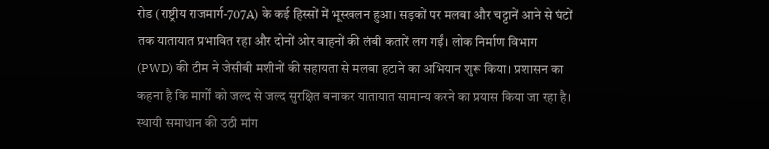रोड (राष्ट्रीय राजमार्ग-707A) के कई हिस्सों में भूस्खलन हुआ। सड़कों पर मलबा और चट्टानें आने से घंटों तक यातायात प्रभावित रहा और दोनों ओर वाहनों की लंबी कतारें लग गईं। लोक निर्माण विभाग (PWD) की टीम ने जेसीबी मशीनों की सहायता से मलबा हटाने का अभियान शुरू किया। प्रशासन का कहना है कि मार्गों को जल्द से जल्द सुरक्षित बनाकर यातायात सामान्य करने का प्रयास किया जा रहा है।
स्थायी समाधान की उठी मांग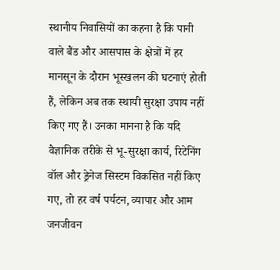स्थानीय निवासियों का कहना है कि पानी वाले बैंड और आसपास के क्षेत्रों में हर मानसून के दौरान भूस्खलन की घटनाएं होती हैं, लेकिन अब तक स्थायी सुरक्षा उपाय नहीं किए गए हैं। उनका मानना है कि यदि वैज्ञानिक तरीके से भू-सुरक्षा कार्य, रिटेनिंग वॉल और ड्रेनेज सिस्टम विकसित नहीं किए गए, तो हर वर्ष पर्यटन, व्यापार और आम जनजीवन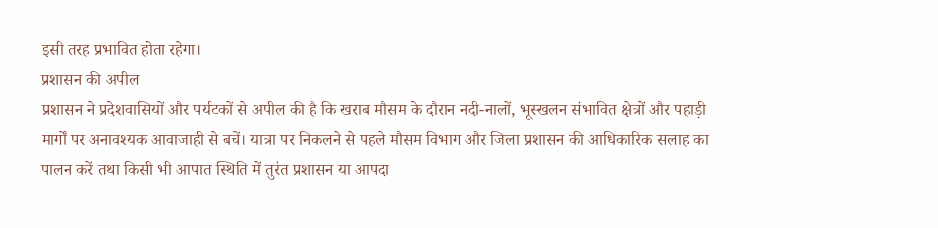इसी तरह प्रभावित होता रहेगा।
प्रशासन की अपील
प्रशासन ने प्रदेशवासियों और पर्यटकों से अपील की है कि खराब मौसम के दौरान नदी-नालों, भूस्खलन संभावित क्षेत्रों और पहाड़ी मार्गों पर अनावश्यक आवाजाही से बचें। यात्रा पर निकलने से पहले मौसम विभाग और जिला प्रशासन की आधिकारिक सलाह का पालन करें तथा किसी भी आपात स्थिति में तुरंत प्रशासन या आपदा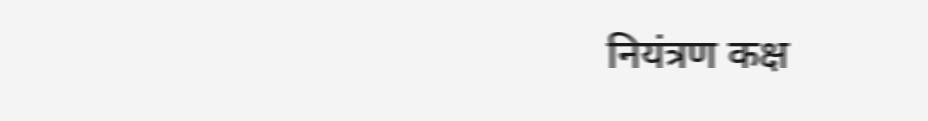नियंत्रण कक्ष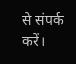से संपर्क करें।